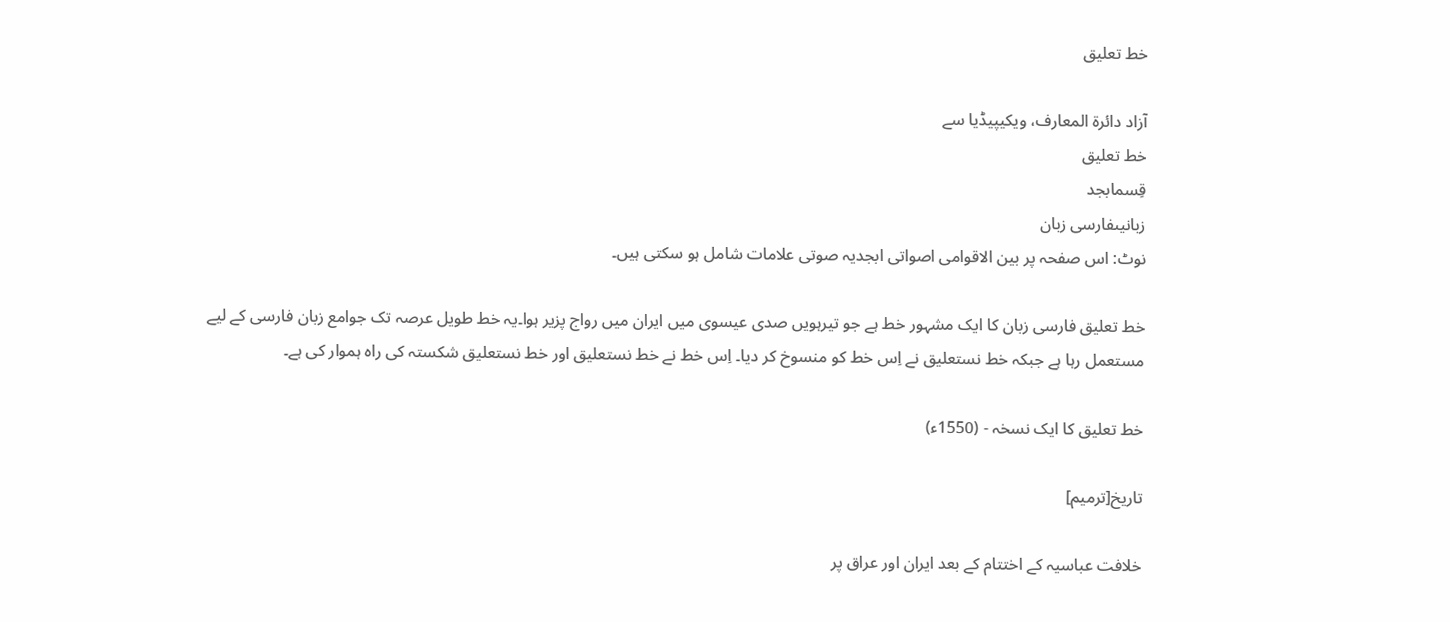خط تعلیق

آزاد دائرۃ المعارف، ویکیپیڈیا سے
خط تعلیق
قِسمابجد
زبانیںفارسی زبان
نوٹ: اس صفحہ پر بین الاقوامی اصواتی ابجدیہ صوتی علامات شامل ہو سکتی ہیں۔

خط تعلیق فارسی زبان کا ایک مشہور خط ہے جو تیرہویں صدی عیسوی میں ایران میں رواج پزیر ہوا۔یہ خط طویل عرصہ تک جوامع زبان فارسی کے لیے مستعمل رہا ہے جبکہ خط نستعلیق نے اِس خط کو منسوخ کر دیا۔ اِس خط نے خط نستعلیق اور خط نستعلیق شکستہ کی راہ ہموار کی ہے۔

خط تعلیق کا ایک نسخہ - (1550ء)

تاریخ[ترمیم]

خلافت عباسیہ کے اختتام کے بعد ایران اور عراق پر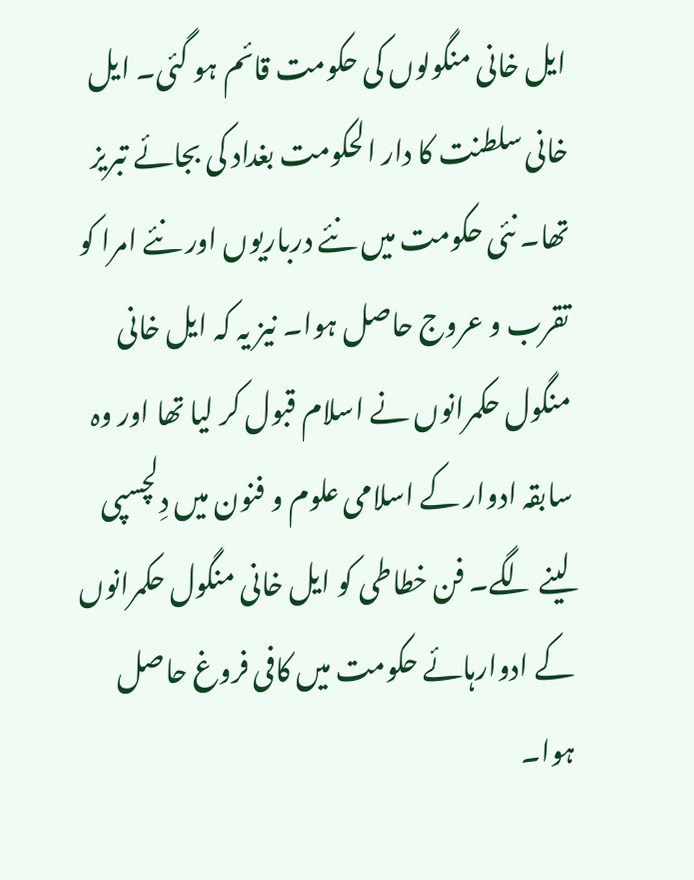ایل خانی منگولوں کی حکومت قائم ہو گئی۔ ایل خانی سلطنت کا دار الحکومت بغداد کی بجائے تبریز تھا۔ نئی حکومت میں نئے درباریوں اور نئے امرا کو تقرب و عروج حاصل ہوا۔ نیز یہ کہ ایل خانی منگول حکمرانوں نے اسلام قبول کر لیا تھا اور وہ سابقہ ادوار کے اسلامی علوم و فنون میں دِلچسپی لینے لگے۔ فن خطاطی کو ایل خانی منگول حکمرانوں کے ادوارہائے حکومت میں کافی فروغ حاصل ہوا۔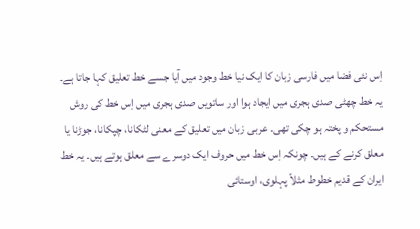اِس نئی فضا میں فارسی زبان کا ایک نیا خط وجود میں آیا جسے خط تعلیق کہا جاتا ہے۔ یہ خط چھٹی صدی ہجری میں ایجاد ہوا اور ساتویں صدی ہجری میں اِس خط کی روش مستحکم و پختہ ہو چکی تھی۔ عربی زبان میں تعلیق کے معنی لٹکانا، چپکانا، جوڑنا یا معلق کرنے کے ہیں۔ چونکہ اِس خط میں حروف ایک دوسرے سے معلق ہوتے ہیں۔ یہ خط ایران کے قدیم خطوط مثلاً پہلوی، اوستائی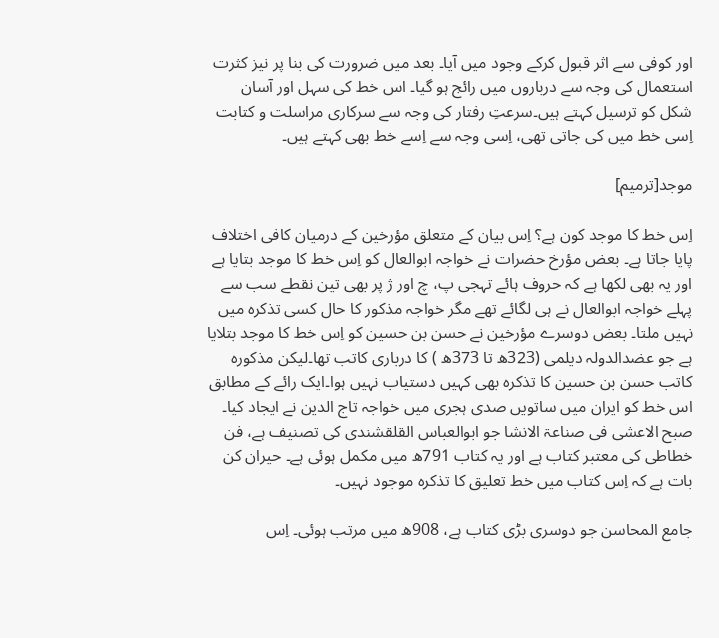اور کوفی سے اثر قبول کرکے وجود میں آیا۔ بعد میں ضرورت کی بنا پر نیز کثرت استعمال کی وجہ سے درباروں میں رائج ہو گیا۔ اس خط کی سہل اور آسان شکل کو ترسیل کہتے ہیں۔سرعتِ رفتار کی وجہ سے سرکاری مراسلت و کتابت اِسی خط میں کی جاتی تھی، اِسی وجہ سے اِسے خط بھی کہتے ہیں۔

موجد[ترمیم]

اِس خط کا موجد کون ہے؟ اِس بیان کے متعلق مؤرخین کے درمیان کافی اختلاف پایا جاتا ہے۔ بعض مؤرخ حضرات نے خواجہ ابوالعال کو اِس خط کا موجد بتایا ہے اور یہ بھی لکھا ہے کہ حروف ہائے تہجی پ، چ اور ژ پر بھی تین نقطے سب سے پہلے خواجہ ابوالعال نے ہی لگائے تھے مگر خواجہ مذکور کا حال کسی تذکرہ میں نہیں ملتا۔ بعض دوسرے مؤرخین نے حسن بن حسین کو اِس خط کا موجد بتلایا ہے جو عضدالدولہ دیلمی (323ھ تا 373ھ ) کا درباری کاتب تھا۔لیکن مذکورہ کاتب حسن بن حسین کا تذکرہ بھی کہیں دستیاب نہیں ہوا۔ایک رائے کے مطابق اس خط کو ایران میں ساتویں صدی ہجری میں خواجہ تاج الدین نے ایجاد کیا۔ صبح الاعشی فی صناعۃ الانشا جو ابوالعباس القلقشندی کی تصنیف ہے، فن خطاطی کی معتبر کتاب ہے اور یہ کتاب 791ھ میں مکمل ہوئی ہے۔ حیران کن بات ہے کہ اِس کتاب میں خط تعلیق کا تذکرہ موجود نہیں۔

جامع المحاسن جو دوسری بڑی کتاب ہے، 908ھ میں مرتب ہوئی۔ اِس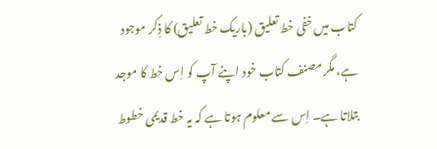کتاب میں خفی خط تعلیق (باریک خط تعلیق) کا ذِکر موجود ہے، مگر مصنف کتاب خود اپنے آپ کو اِس خط کا موجد بتلاتا ہے۔ اِس سے معلوم ہوتا ہے کہ یہ خط قدیمی خطوط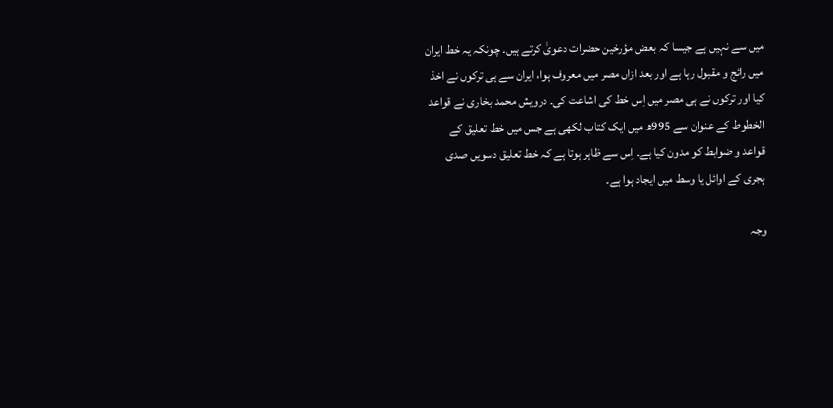میں سے نہیں ہے جیسا کہ بعض مؤرخین حضرات دعویٰ کرتے ہیں۔ چونکہ یہ خط ایران میں رائج و مقبول رہا ہے اور بعد ازاں مصر میں معروف ہوا، ایران سے ہی ترکوں نے اخذ کیا اور ترکوں نے ہی مصر میں اِس خط کی اشاعت کی۔ درویش محمد بخاری نے قواعد الخطوط کے عنوان سے 995ھ میں ایک کتاب لکھی ہے جس میں خط تعلیق کے قواعد و ضوابط کو مدون کیا ہے۔ اِس سے ظاہر ہوتا ہے کہ خط تعلیق دسویں صدی ہجری کے اوائل یا وسط میں ایجاد ہوا ہے۔

وجہ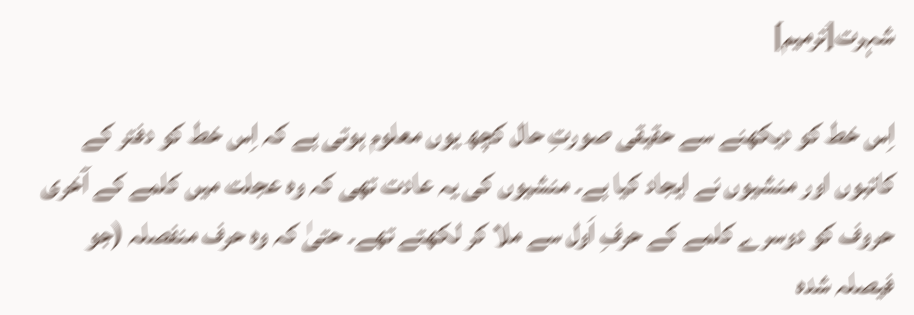شہرت[ترمیم]

اِس خط کو دیکھنے سے حقیقی صورتِ حال کچھ یوں معلوم ہوتی ہے کہ اِس خط کو دفتر کے کاتبوں اور منشیوں نے ایجاد کیا ہے۔ منشیوں کی یہ عادت تھی کہ وہ عجلت میں کلمے کے آخری حروف کو دوسرے کلمے کے حرفِ اَول سے ملا کر لکھتے تھے۔ حتیٰ کہ وہ حرف منفصلہ (جو فیصلہ شدہ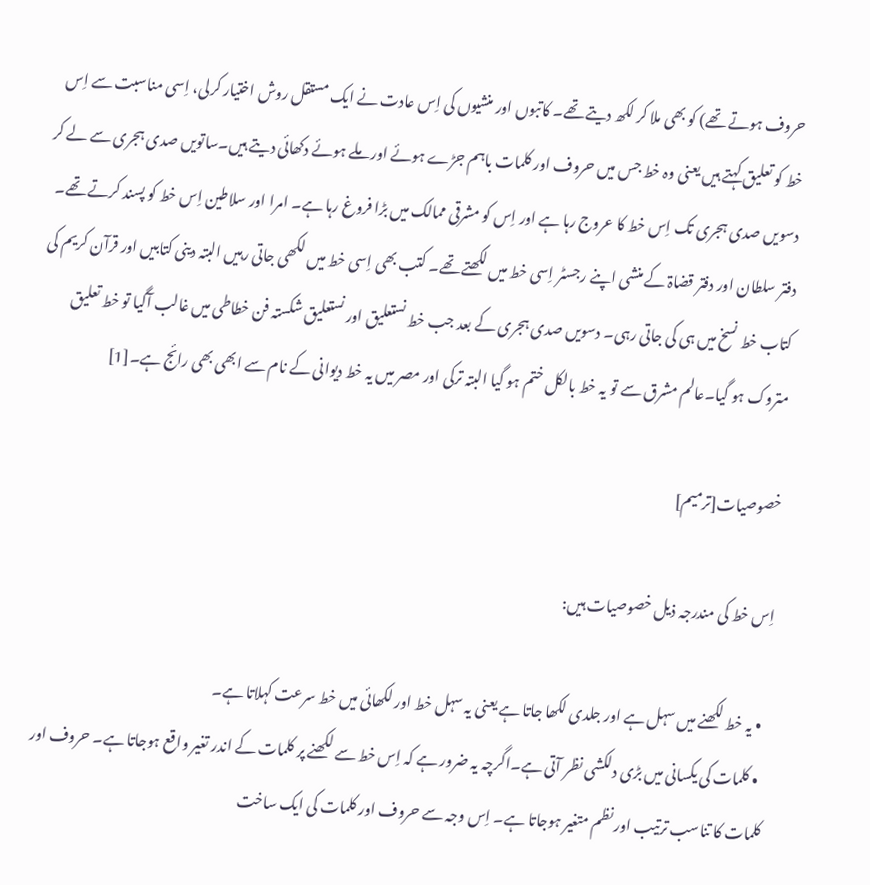حروف ہوتے تھے) کو بھی ملا کر لکھ دیتے تھے۔ کاتبوں اور منشیوں کی اِس عادت نے ایک مستقل روش اختیار کرلی، اِسی مناسبت سے اِس خط کو تعلیق کہتے ہیں یعنی وہ خط جس میں حروف اور کلمات باہم جڑے ہوئے اور ملے ہوئے دکھائی دیتے ہیں۔ساتویں صدی ہجری سے لے کر دسویں صدی ہجری تک اِس خط کا عروج رہا ہے اور اِس کو مشرقی ممالک میں بڑا فروغ رہا ہے۔ امرا اور سلاطین اِس خط کو پسند کرتے تھے۔ دفتر سلطان اور دفتر قضاۃ کے منشی اپنے رجسٹر اِسی خط میں لکھتے تھے۔ کتب بھی اِسی خط میں لکھی جاتی رہیں البتہ دینی کتابیں اور قرآن کریم کی کتاب خط نسخ میں ہی کی جاتی رہی۔ دسویں صدی ہجری کے بعد جب خط نستعلیق اور نستعلیق شکستہ فن خطاطی میں غالب آگیا تو خط تعلیق متروک ہو گیا۔عالم مشرق سے تو یہ خط بالکل ختم ہو گیا البتہ ترکی اور مصر میں یہ خط دیوانی کے نام سے ابھی بھی رائج ہے۔[1]

خصوصیات[ترمیم]

اِس خط کی مندرجہ ذیل خصوصیات ہیں:

  • یہ خط لکھنے میں سہل ہے اور جلدی لکھا جاتا ہے یعنی یہ سہل خط اور لکھائی میں خط سرعت کہلاتا ہے۔
  • کلمات کی یکسانی میں بڑی دلکشی نظر آتی ہے۔اگرچہ یہ ضرور ہے کہ اِس خط سے لکھنے پر کلمات کے اندر تغیر واقع ہوجاتا ہے۔ حروف اور کلمات کا تناسب ترتیب اور نظم متغیر ہوجاتا ہے۔ اِس وجہ سے حروف اور کلمات کی ایک ساخت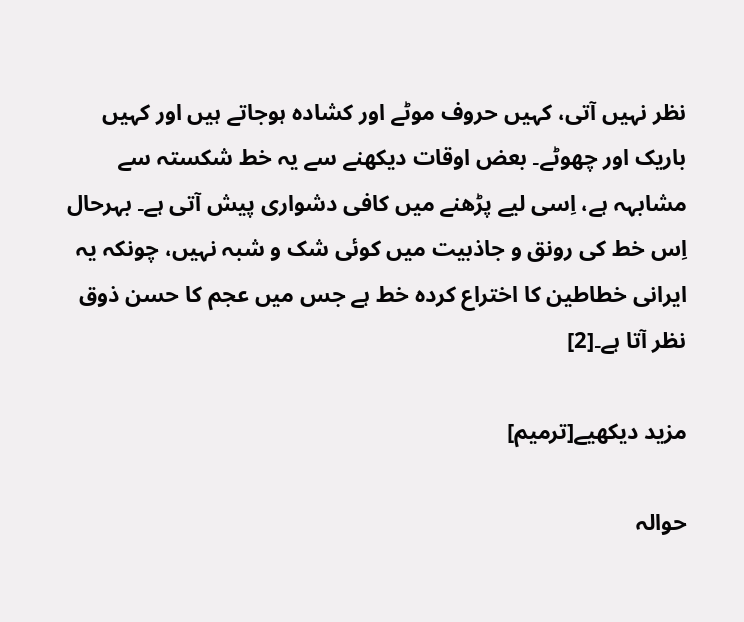نظر نہیں آتی، کہیں حروف موٹے اور کشادہ ہوجاتے ہیں اور کہیں باریک اور چھوٹے۔ بعض اوقات دیکھنے سے یہ خط شکستہ سے مشابہہ ہے، اِسی لیے پڑھنے میں کافی دشواری پیش آتی ہے۔ بہرحال اِس خط کی رونق و جاذبیت میں کوئی شک و شبہ نہیں، چونکہ یہ ایرانی خطاطین کا اختراع کردہ خط ہے جس میں عجم کا حسن ذوق نظر آتا ہے۔[2]

مزید دیکھیے[ترمیم]

حوالہ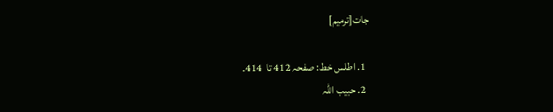جات[ترمیم]

  1. اطلس خط: صفحہ 412 تا  414۔
  2. حبیب اللہ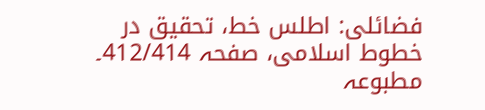فضائلی: اطلس خط، تحقیق در خطوط اسلامی، صفحہ 412/414۔ مطبوعہ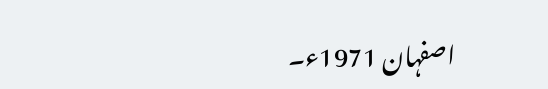اصفہان 1971ء۔